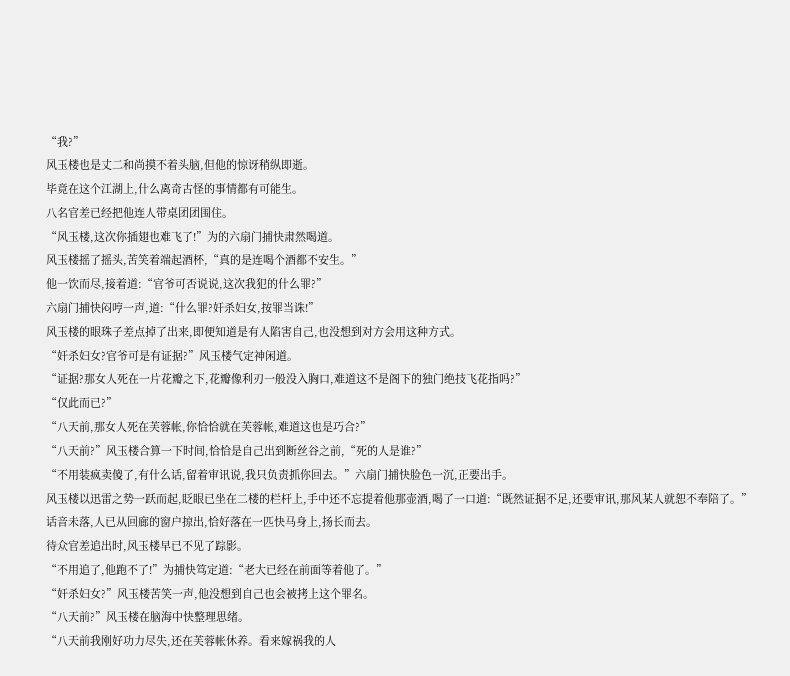“我?”
风玉楼也是丈二和尚摸不着头脑,但他的惊讶稍纵即逝。
毕竟在这个江湖上,什么离奇古怪的事情都有可能生。
八名官差已经把他连人带桌团团围住。
“风玉楼,这次你插翅也难飞了!”为的六扇门捕快肃然喝道。
风玉楼摇了摇头,苦笑着端起酒杯,“真的是连喝个酒都不安生。”
他一饮而尽,接着道:“官爷可否说说,这次我犯的什么罪?”
六扇门捕快闷哼一声,道:“什么罪?奸杀妇女,按罪当诛!”
风玉楼的眼珠子差点掉了出来,即便知道是有人陷害自己,也没想到对方会用这种方式。
“奸杀妇女?官爷可是有证据?”风玉楼气定神闲道。
“证据?那女人死在一片花瓣之下,花瓣像利刃一般没入胸口,难道这不是阁下的独门绝技飞花指吗?”
“仅此而已?”
“八天前,那女人死在芙蓉帐,你恰恰就在芙蓉帐,难道这也是巧合?”
“八天前?”风玉楼合算一下时间,恰恰是自己出到断丝谷之前,“死的人是谁?”
“不用装疯卖傻了,有什么话,留着审讯说,我只负责抓你回去。”六扇门捕快脸色一沉,正要出手。
风玉楼以迅雷之势一跃而起,眨眼已坐在二楼的栏杆上,手中还不忘提着他那壶酒,喝了一口道:“既然证据不足,还要审讯,那风某人就恕不奉陪了。”
话音未落,人已从回廊的窗户掠出,恰好落在一匹快马身上,扬长而去。
待众官差追出时,风玉楼早已不见了踪影。
“不用追了,他跑不了!”为捕快笃定道:“老大已经在前面等着他了。”
“奸杀妇女?”风玉楼苦笑一声,他没想到自己也会被拷上这个罪名。
“八天前?”风玉楼在脑海中快整理思绪。
“八天前我刚好功力尽失,还在芙蓉帐休养。看来嫁祸我的人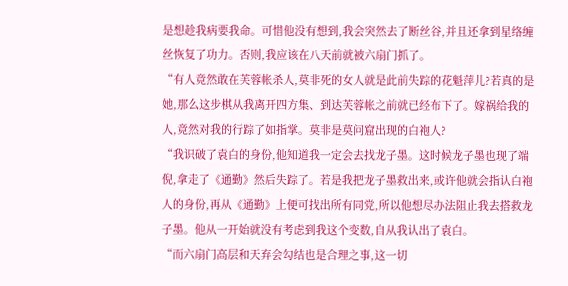是想趁我病要我命。可惜他没有想到,我会突然去了断丝谷,并且还拿到星络缠丝恢复了功力。否则,我应该在八天前就被六扇门抓了。
“有人竟然敢在芙蓉帐杀人,莫非死的女人就是此前失踪的花魁萍儿?若真的是她,那么这步棋从我离开四方集、到达芙蓉帐之前就已经布下了。嫁祸给我的人,竟然对我的行踪了如指掌。莫非是莫问窟出现的白袍人?
“我识破了袁白的身份,他知道我一定会去找龙子墨。这时候龙子墨也现了端倪,拿走了《通勤》然后失踪了。若是我把龙子墨救出来,或许他就会指认白袍人的身份,再从《通勤》上便可找出所有同党,所以他想尽办法阻止我去搭救龙子墨。他从一开始就没有考虑到我这个变数,自从我认出了袁白。
“而六扇门高层和天弃会勾结也是合理之事,这一切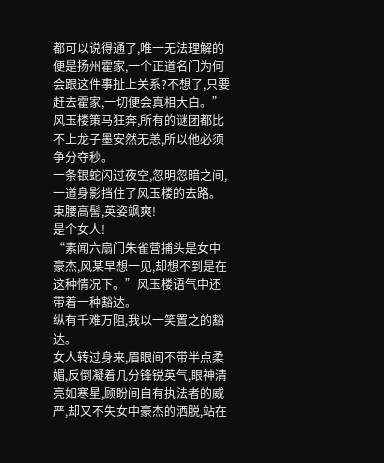都可以说得通了,唯一无法理解的便是扬州霍家,一个正道名门为何会跟这件事扯上关系?不想了,只要赶去霍家,一切便会真相大白。”
风玉楼策马狂奔,所有的谜团都比不上龙子墨安然无恙,所以他必须争分夺秒。
一条银蛇闪过夜空,忽明忽暗之间,一道身影挡住了风玉楼的去路。
束腰高髻,英姿飒爽!
是个女人!
“素闻六扇门朱雀营捕头是女中豪杰,风某早想一见,却想不到是在这种情况下。”风玉楼语气中还带着一种豁达。
纵有千难万阻,我以一笑置之的豁达。
女人转过身来,眉眼间不带半点柔媚,反倒凝着几分锋锐英气,眼神清亮如寒星,顾盼间自有执法者的威严,却又不失女中豪杰的洒脱,站在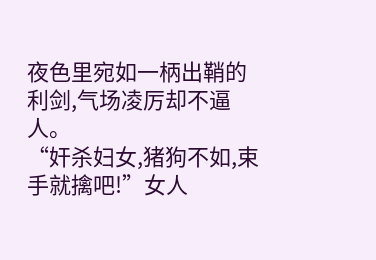夜色里宛如一柄出鞘的利剑,气场凌厉却不逼人。
“奸杀妇女,猪狗不如,束手就擒吧!”女人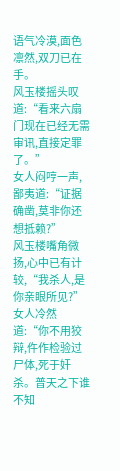语气冷漠,面色凛然,双刀已在手。
风玉楼摇头叹道:“看来六扇门现在已经无需审讯,直接定罪了。”
女人闷哼一声,鄙夷道:“证据确凿,莫非你还想抵赖?”
风玉楼嘴角微扬,心中已有计较,“我杀人,是你亲眼所见?”
女人冷然道:“你不用狡辩,仵作检验过尸体,死于奸杀。普天之下谁不知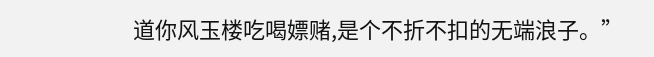道你风玉楼吃喝嫖赌,是个不折不扣的无端浪子。”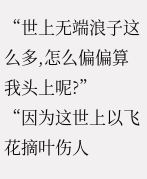“世上无端浪子这么多,怎么偏偏算我头上呢?”
“因为这世上以飞花摘叶伤人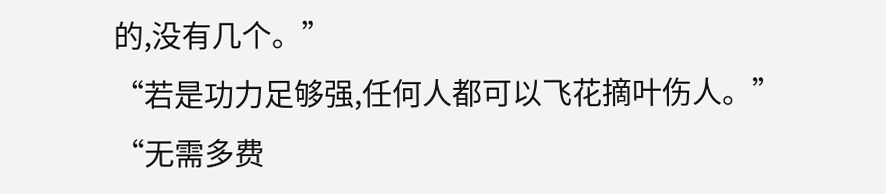的,没有几个。”
“若是功力足够强,任何人都可以飞花摘叶伤人。”
“无需多费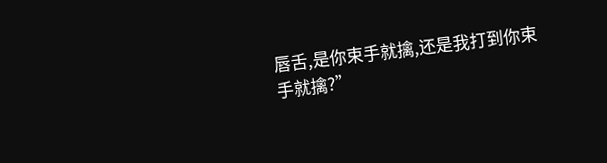唇舌,是你束手就擒,还是我打到你束手就擒?”